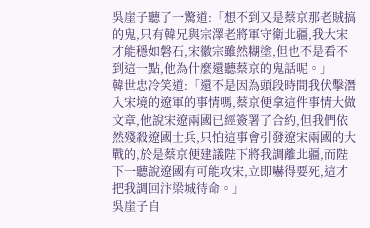吳崖子聽了一驚道:「想不到又是蔡京那老賊搞的鬼,只有韓兄與宗澤老將軍守衛北疆,我大宋才能穩如磐石,宋徽宗雖然糊塗,但也不是看不到這一點,他為什麼還聽蔡京的鬼話呢。」
韓世忠冷笑道:「還不是因為頭段時間我伏擊潛入宋境的遼軍的事情嗎,蔡京便拿這件事情大做文章,他說宋遼兩國已經簽署了合約,但我們依然殘殺遼國士兵,只怕這事會引發遼宋兩國的大戰的,於是蔡京便建議陛下將我調離北疆,而陛下一聽說遼國有可能攻宋,立即嚇得要死,這才把我調回汴梁城待命。」
吳崖子自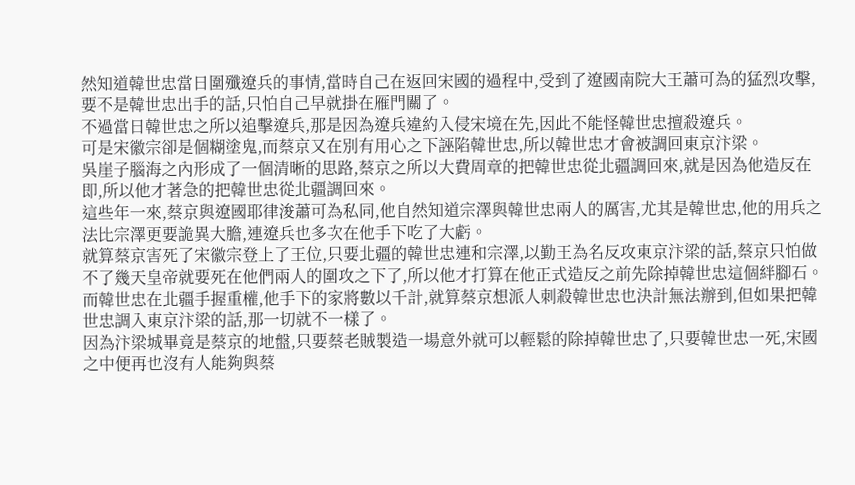然知道韓世忠當日圍殲遼兵的事情,當時自己在返回宋國的過程中,受到了遼國南院大王蕭可為的猛烈攻擊,要不是韓世忠出手的話,只怕自己早就掛在雁門關了。
不過當日韓世忠之所以追擊遼兵,那是因為遼兵違約入侵宋境在先,因此不能怪韓世忠擅殺遼兵。
可是宋徽宗卻是個糊塗鬼,而蔡京又在別有用心之下誣陷韓世忠,所以韓世忠才會被調回東京汴梁。
吳崖子腦海之內形成了一個清晰的思路,蔡京之所以大費周章的把韓世忠從北疆調回來,就是因為他造反在即,所以他才著急的把韓世忠從北疆調回來。
這些年一來,蔡京與遼國耶律浚蕭可為私同,他自然知道宗澤與韓世忠兩人的厲害,尤其是韓世忠,他的用兵之法比宗澤更要詭異大膽,連遼兵也多次在他手下吃了大虧。
就算蔡京害死了宋徽宗登上了王位,只要北疆的韓世忠連和宗澤,以勤王為名反攻東京汴梁的話,蔡京只怕做不了幾天皇帝就要死在他們兩人的圍攻之下了,所以他才打算在他正式造反之前先除掉韓世忠這個絆腳石。
而韓世忠在北疆手握重權,他手下的家將數以千計,就算蔡京想派人刺殺韓世忠也決計無法辦到,但如果把韓世忠調入東京汴梁的話,那一切就不一樣了。
因為汴梁城畢竟是蔡京的地盤,只要蔡老賊製造一場意外就可以輕鬆的除掉韓世忠了,只要韓世忠一死,宋國之中便再也沒有人能夠與蔡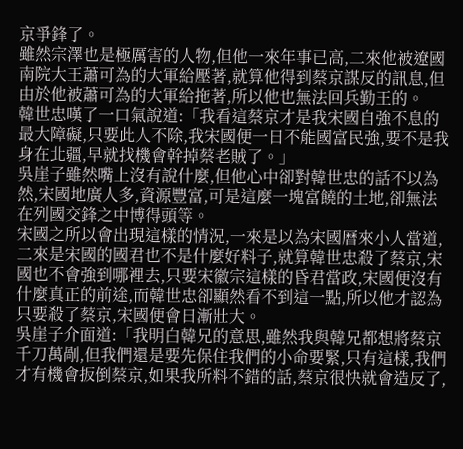京爭鋒了。
雖然宗澤也是極厲害的人物,但他一來年事已高,二來他被遼國南院大王蕭可為的大軍給壓著,就算他得到蔡京謀反的訊息,但由於他被蕭可為的大軍給拖著,所以他也無法回兵勤王的。
韓世忠嘆了一口氣說道:「我看這蔡京才是我宋國自強不息的最大障礙,只要此人不除,我宋國便一日不能國富民強,要不是我身在北疆,早就找機會幹掉蔡老賊了。」
吳崖子雖然嘴上沒有說什麼,但他心中卻對韓世忠的話不以為然,宋國地廣人多,資源豐富,可是這麼一塊富饒的土地,卻無法在列國交鋒之中博得頭等。
宋國之所以會出現這樣的情況,一來是以為宋國曆來小人當道,二來是宋國的國君也不是什麼好料子,就算韓世忠殺了蔡京,宋國也不會強到哪裡去,只要宋徽宗這樣的昏君當政,宋國便沒有什麼真正的前途,而韓世忠卻顯然看不到這一點,所以他才認為只要殺了蔡京,宋國便會日漸壯大。
吳崖子介面道:「我明白韓兄的意思,雖然我與韓兄都想將蔡京千刀萬剮,但我們還是要先保住我們的小命要緊,只有這樣,我們才有機會扳倒蔡京,如果我所料不錯的話,蔡京很快就會造反了,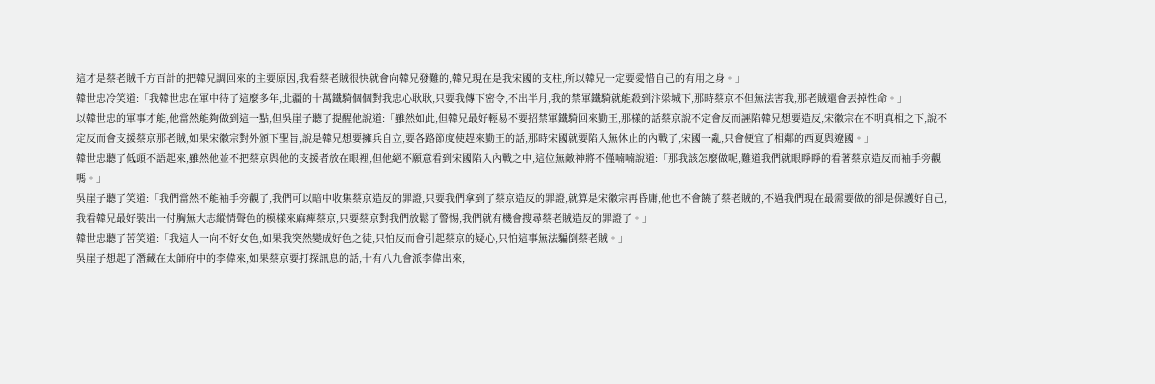這才是蔡老賊千方百計的把韓兄調回來的主要原因,我看蔡老賊很快就會向韓兄發難的,韓兄現在是我宋國的支柱,所以韓兄一定要愛惜自己的有用之身。」
韓世忠冷笑道:「我韓世忠在軍中待了這麼多年,北疆的十萬鐵騎個個對我忠心耿耿,只要我傳下密令,不出半月,我的禁軍鐵騎就能殺到汴梁城下,那時蔡京不但無法害我,那老賊還會丟掉性命。」
以韓世忠的軍事才能,他當然能夠做到這一點,但吳崖子聽了提醒他說道:「雖然如此,但韓兄最好輕易不要招禁軍鐵騎回來勤王,那樣的話蔡京說不定會反而誣陷韓兄想要造反,宋徽宗在不明真相之下,說不定反而會支援蔡京那老賊,如果宋徽宗對外頒下聖旨,說是韓兄想要擁兵自立,要各路節度使趕來勤王的話,那時宋國就要陷入無休止的內戰了,宋國一亂,只會便宜了相鄰的西夏與遼國。」
韓世忠聽了低頭不語起來,雖然他並不把蔡京與他的支援者放在眼裡,但他絕不願意看到宋國陷入內戰之中,這位無敵神將不僅喃喃說道:「那我該怎麼做呢,難道我們就眼睜睜的看著蔡京造反而袖手旁觀嗎。」
吳崖子聽了笑道:「我們當然不能袖手旁觀了,我們可以暗中收集蔡京造反的罪證,只要我們拿到了蔡京造反的罪證,就算是宋徽宗再昏庸,他也不會饒了蔡老賊的,不過我們現在最需要做的卻是保護好自己,我看韓兄最好裝出一付胸無大志縱情聲色的模樣來麻痺蔡京,只要蔡京對我們放鬆了警惕,我們就有機會搜尋蔡老賊造反的罪證了。」
韓世忠聽了苦笑道:「我這人一向不好女色,如果我突然變成好色之徒,只怕反而會引起蔡京的疑心,只怕這事無法騙倒蔡老賊。」
吳崖子想起了潛藏在太師府中的李偉來,如果蔡京要打探訊息的話,十有八九會派李偉出來,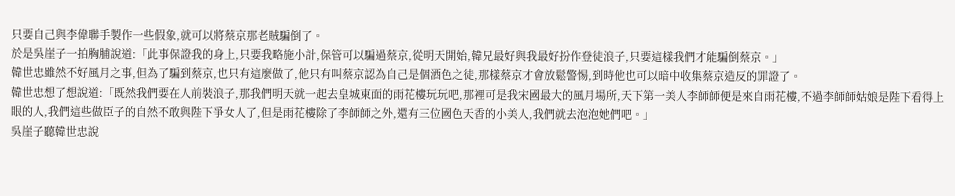只要自己與李偉聯手製作一些假象,就可以將蔡京那老賊騙倒了。
於是吳崖子一拍胸脯說道:「此事保證我的身上,只要我略施小計,保管可以騙過蔡京,從明天開始,韓兄最好與我最好扮作登徒浪子,只要這樣我們才能騙倒蔡京。」
韓世忠雖然不好風月之事,但為了騙到蔡京,也只有這麼做了,他只有叫蔡京認為自己是個酒色之徒,那樣蔡京才會放鬆警惕,到時他也可以暗中收集蔡京造反的罪證了。
韓世忠想了想說道:「既然我們要在人前裝浪子,那我們明天就一起去皇城東面的雨花樓玩玩吧,那裡可是我宋國最大的風月場所,天下第一美人李師師便是來自雨花樓,不過李師師姑娘是陛下看得上眼的人,我們這些做臣子的自然不敢與陛下爭女人了,但是雨花樓除了李師師之外,還有三位國色天香的小美人,我們就去泡泡她們吧。」
吳崖子聽韓世忠說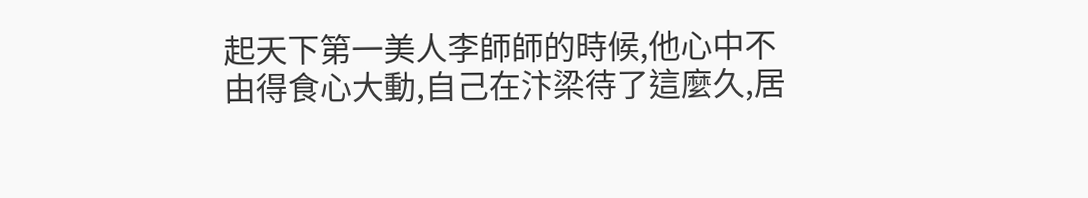起天下第一美人李師師的時候,他心中不由得食心大動,自己在汴梁待了這麼久,居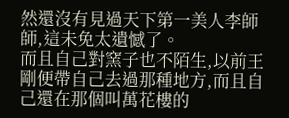然還沒有見過天下第一美人李師師,這未免太遺憾了。
而且自己對窯子也不陌生,以前王剛便帶自己去過那種地方,而且自己還在那個叫萬花樓的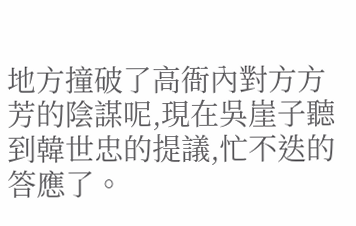地方撞破了高衙內對方方芳的陰謀呢,現在吳崖子聽到韓世忠的提議,忙不迭的答應了。